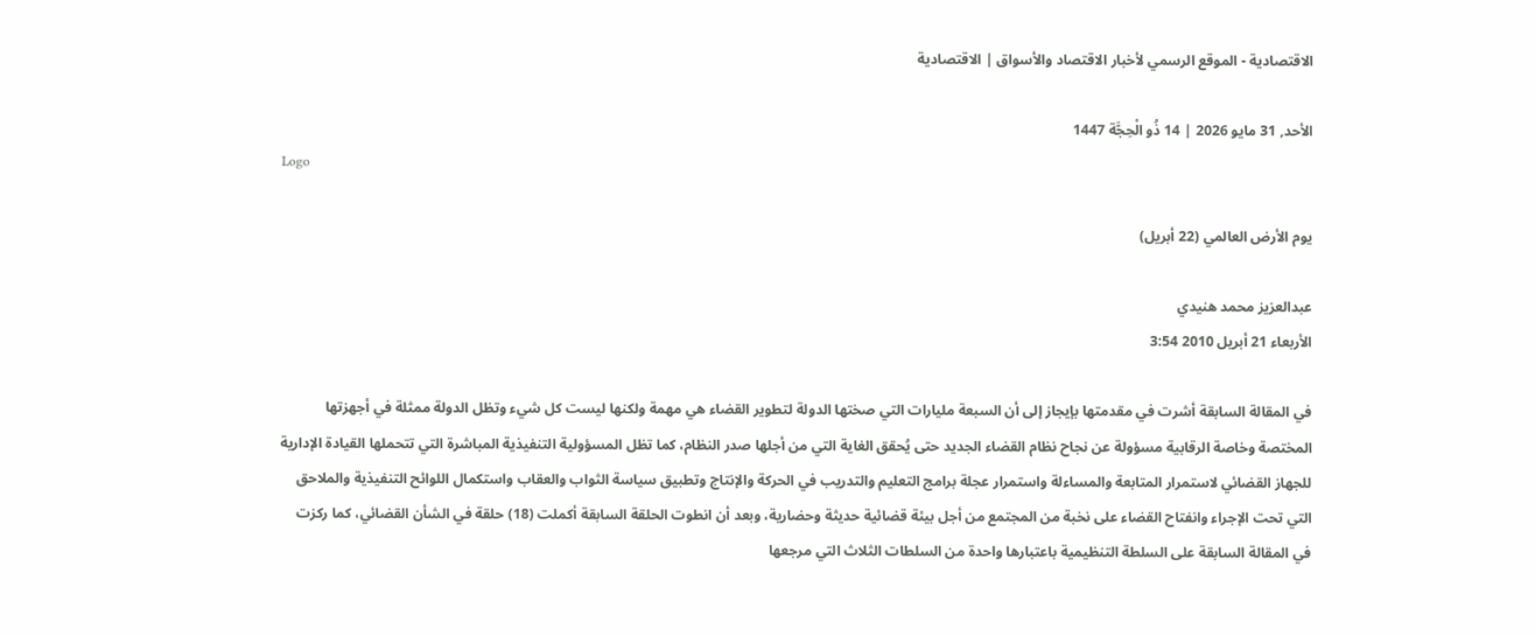الاقتصادية - الموقع الرسمي لأخبار الاقتصاد والأسواق | الاقتصادية

الأحد, 31 مايو 2026 | 14 ذُو الْحِجَّة 1447
Logo

يوم الأرض العالمي (22 أبريل)

عبدالعزيز محمد هنيدي
الأربعاء 21 أبريل 2010 3:54

في المقالة السابقة أشرت في مقدمتها بإيجاز إلى أن السبعة مليارات التي صختها الدولة لتطوير القضاء هي مهمة ولكنها ليست كل شيء وتظل الدولة ممثلة في أجهزتها المختصة وخاصة الرقابية مسؤولة عن نجاح نظام القضاء الجديد حتى يُحقق الغاية التي من أجلها صدر النظام، كما تظل المسؤولية التنفيذية المباشرة التي تتحملها القيادة الإدارية للجهاز القضائي لاستمرار المتابعة والمساءلة واستمرار عجلة برامج التعليم والتدريب في الحركة والإنتاج وتطبيق سياسة الثواب والعقاب واستكمال اللوائح التنفيذية والملاحق التي تحت الإجراء وانفتاح القضاء على نخبة من المجتمع من أجل بيئة قضائية حديثة وحضارية، وبعد أن انطوت الحلقة السابقة أكملت (18) حلقة في الشأن القضائي، كما ركزت في المقالة السابقة على السلطة التنظيمية باعتبارها واحدة من السلطات الثلاث التي مرجعها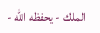الملك - يحفظه الله -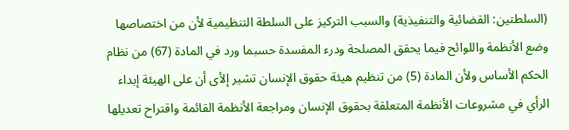(السلطتين: القضائية والتنفيذية) والسبب التركيز على السلطة التنظيمية لأن من اختصاصها وضع الأنظمة واللوائح فيما يحقق المصلحة ودرء المفسدة حسبما ورد في المادة (67) من نظام الحكم الأساس ولأن المادة (5) من تنظيم هيئة حقوق الإنسان تشير إلأى أن على الهيئة إبداء الرأي في مشروعات الأنظمة المتعلقة بحقوق الإنسان ومراجعة الأنظمة القائمة واقتراح تعديلها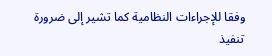وفقا للإجراءات النظامية كما تشير إلى ضرورة تنفيذ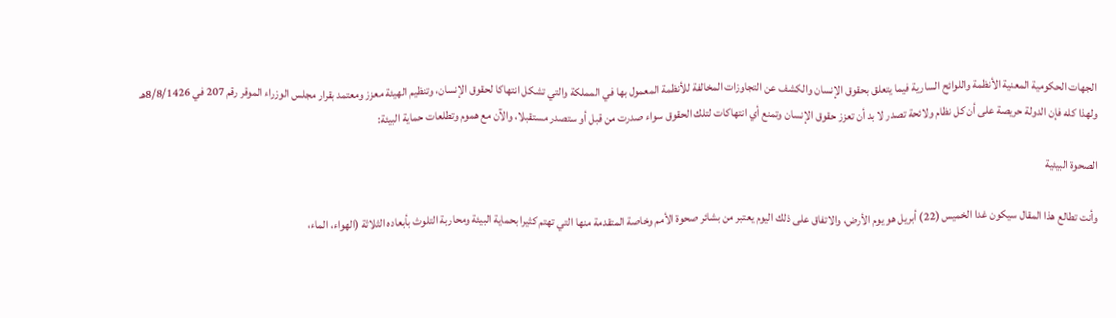الجهات الحكومية المعنية الأنظمة واللوائح السارية فيما يتعلق بحقوق الإنسان والكشف عن التجاوزات المخالفة للأنظمة المعمول بها في المملكة والتي تشكل انتهاكا لحقوق الإنسان، وتنظيم الهيئة معزز ومعتمد بقرار مجلس الوزراء الموقر رقم 207 في 8/8/1426هـ ولهذا كله فإن الدولة حريصة على أن كل نظام ولائحة تصدر لا بد أن تعزز حقوق الإنسان وتمنع أي انتهاكات لتلك الحقوق سواء صدرت من قبل أو ستصدر مستقبلا، والآن مع هموم وتطلعات حماية البيئة:

الصحوة البيئية

وأنت تطالع هذا المقال سيكون غدا الخميس (22) أبريل هو يوم الأرض، والاتفاق على ذلك اليوم يعتبر من بشائر صحوة الأمم وخاصة المتقدمة منها التي تهتم كثيرا بحماية البيئة ومحاربة التلوث بأبعاده الثلاثة (الهواء، الماء،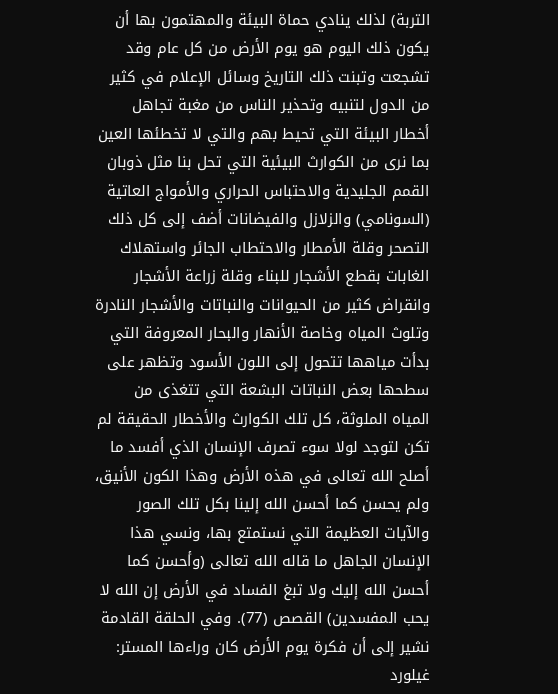التربة) لذلك ينادي حماة البيئة والمهتمون بها أن يكون ذلك اليوم هو يوم الأرض من كل عام وقد تشجعت وتبنت ذلك التاريخ وسائل الإعلام في كثير من الدول لتنبيه وتحذير الناس من مغبة تجاهل أخطار البيئة التي تحيط بهم والتي لا تخطئها العين بما نرى من الكوارث البيئية التي تحل بنا مثل ذوبان القمم الجليدية والاحتباس الحراري والأمواج العاتية (السونامي) والزلازل والفيضانات أضف إلى كل ذلك التصحر وقلة الأمطار والاحتطاب الجائر واستهلاك الغابات بقطع الأشجار للبناء وقلة زراعة الأشجار وانقراض كثير من الحيوانات والنباتات والأشجار النادرة وتلوث المياه وخاصة الأنهار والبحار المعروفة التي بدأت مياهها تتحول إلى اللون الأسود وتظهر على سطحها بعض النباتات البشعة التي تتغذى من المياه الملوثة، كل تلك الكوارث والأخطار الحقيقة لم تكن لتوجد لولا سوء تصرف الإنسان الذي أفسد ما أصلح الله تعالى في هذه الأرض وهذا الكون الأنيق، ولم يحسن كما أحسن الله إلينا بكل تلك الصور والآيات العظيمة التي نستمتع بها، ونسي هذا الإنسان الجاهل ما قاله الله تعالى (وأحسن كما أحسن الله إليك ولا تبغ الفساد في الأرض إن الله لا يحب المفسدين) القصص (77). وفي الحلقة القادمة نشير إلى أن فكرة يوم الأرض كان وراءها المستر: غيلورد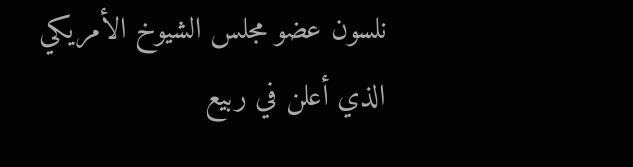نلسون عضو مجلس الشيوخ الأمريكي الذي أعلن في ربيع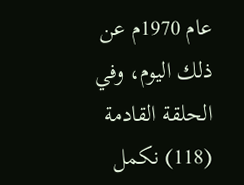عام 1970م عن ذلك اليوم، وفي الحلقة القادمة (118) نكمل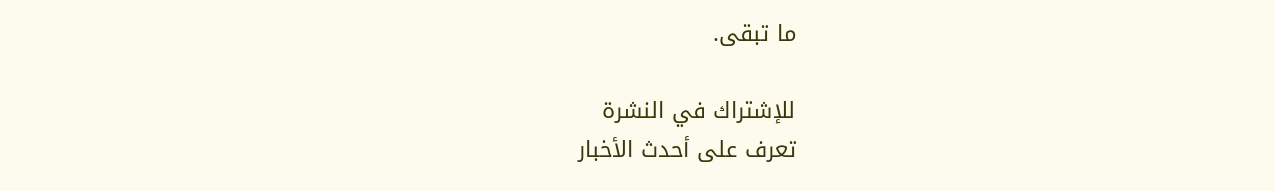ما تبقى.

للإشتراك في النشرة
تعرف على أحدث الأخبار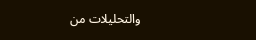والتحليلات من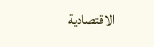الاقتصادية